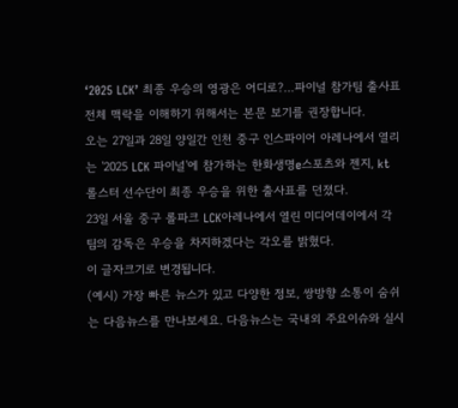‘2025 LCK’ 최종 우승의 영광은 어디로?…파이널 참가팀 출사표
전체 맥락을 이해하기 위해서는 본문 보기를 권장합니다.
오는 27일과 28일 양일간 인천 중구 인스파이어 아레나에서 열리는 '2025 LCK 파이널'에 참가하는 한화생명e스포츠와 젠지, kt 롤스터 선수단이 최종 우승을 위한 출사표를 던졌다.
23일 서울 중구 롤파크 LCK아레나에서 열린 미디어데이에서 각 팀의 감독은 우승을 차지하겠다는 각오를 밝혔다.
이 글자크기로 변경됩니다.
(예시) 가장 빠른 뉴스가 있고 다양한 정보, 쌍방향 소통이 숨쉬는 다음뉴스를 만나보세요. 다음뉴스는 국내외 주요이슈와 실시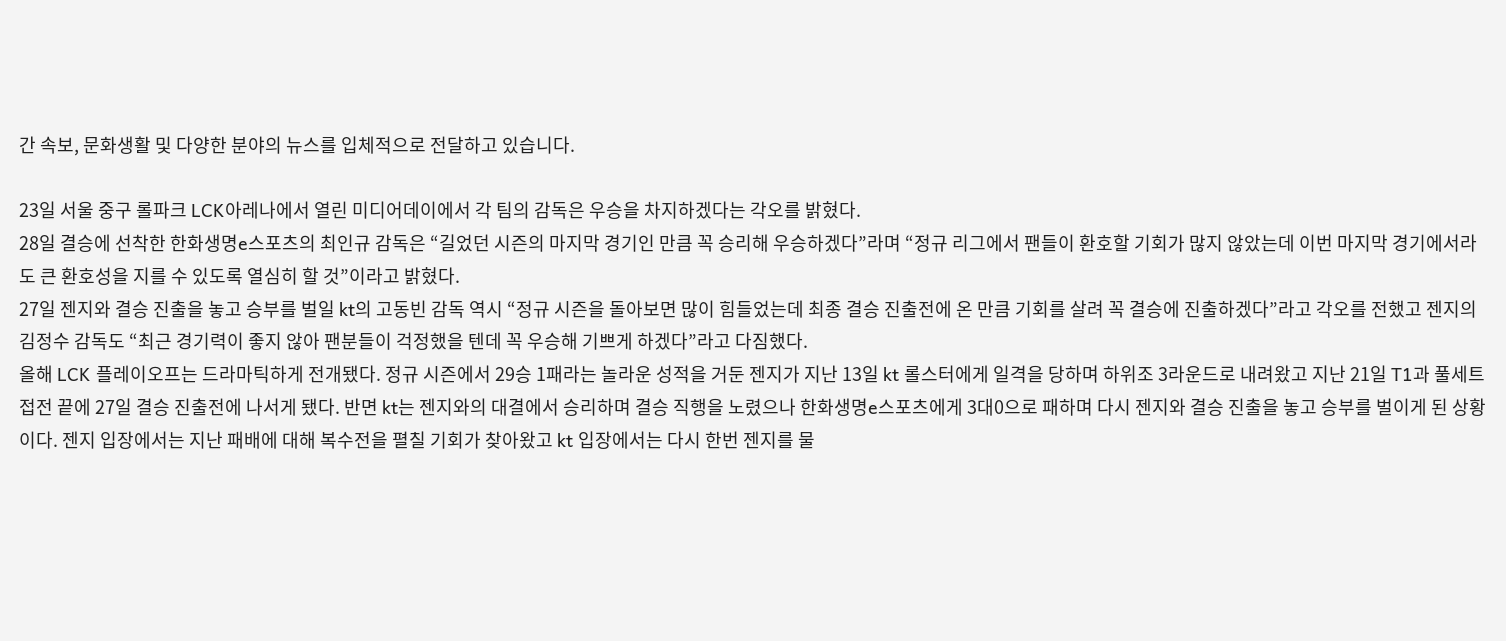간 속보, 문화생활 및 다양한 분야의 뉴스를 입체적으로 전달하고 있습니다.

23일 서울 중구 롤파크 LCK아레나에서 열린 미디어데이에서 각 팀의 감독은 우승을 차지하겠다는 각오를 밝혔다.
28일 결승에 선착한 한화생명e스포츠의 최인규 감독은 “길었던 시즌의 마지막 경기인 만큼 꼭 승리해 우승하겠다”라며 “정규 리그에서 팬들이 환호할 기회가 많지 않았는데 이번 마지막 경기에서라도 큰 환호성을 지를 수 있도록 열심히 할 것”이라고 밝혔다.
27일 젠지와 결승 진출을 놓고 승부를 벌일 kt의 고동빈 감독 역시 “정규 시즌을 돌아보면 많이 힘들었는데 최종 결승 진출전에 온 만큼 기회를 살려 꼭 결승에 진출하겠다”라고 각오를 전했고 젠지의 김정수 감독도 “최근 경기력이 좋지 않아 팬분들이 걱정했을 텐데 꼭 우승해 기쁘게 하겠다”라고 다짐했다.
올해 LCK 플레이오프는 드라마틱하게 전개됐다. 정규 시즌에서 29승 1패라는 놀라운 성적을 거둔 젠지가 지난 13일 kt 롤스터에게 일격을 당하며 하위조 3라운드로 내려왔고 지난 21일 T1과 풀세트 접전 끝에 27일 결승 진출전에 나서게 됐다. 반면 kt는 젠지와의 대결에서 승리하며 결승 직행을 노렸으나 한화생명e스포츠에게 3대0으로 패하며 다시 젠지와 결승 진출을 놓고 승부를 벌이게 된 상황이다. 젠지 입장에서는 지난 패배에 대해 복수전을 펼칠 기회가 찾아왔고 kt 입장에서는 다시 한번 젠지를 물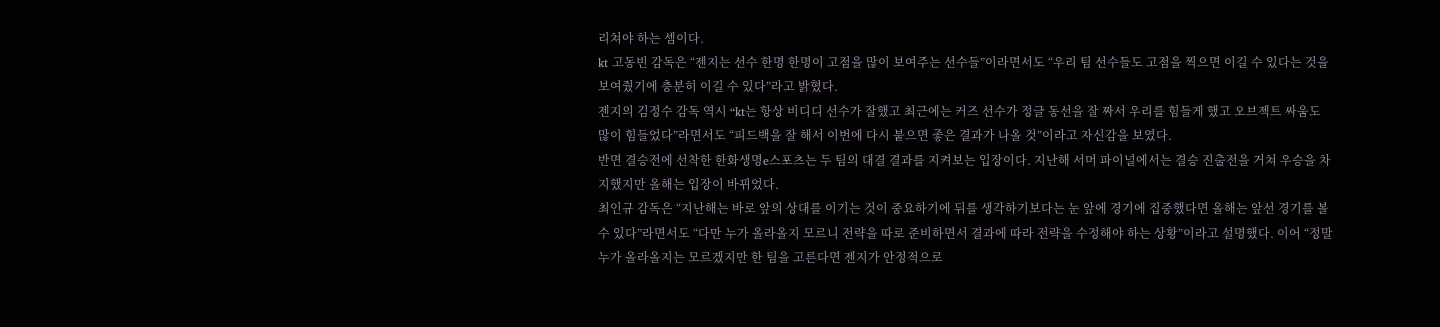리쳐야 하는 셈이다.
kt 고동빈 감독은 “젠지는 선수 한명 한명이 고점을 많이 보여주는 선수들”이라면서도 “우리 팀 선수들도 고점을 찍으면 이길 수 있다는 것을 보여줬기에 충분히 이길 수 있다”라고 밝혔다.
젠지의 김정수 감독 역시 “kt는 항상 비디디 선수가 잘했고 최근에는 커즈 선수가 정글 동선을 잘 짜서 우리를 힘들게 했고 오브젝트 싸움도 많이 힘들었다”라면서도 “피드백을 잘 해서 이번에 다시 붙으면 좋은 결과가 나올 것”이라고 자신감을 보였다.
반면 결승전에 선착한 한화생명e스포츠는 두 팀의 대결 결과를 지켜보는 입장이다. 지난해 서머 파이널에서는 결승 진출전을 거쳐 우승을 차지했지만 올해는 입장이 바뀌었다.
최인규 감독은 “지난해는 바로 앞의 상대를 이기는 것이 중요하기에 뒤를 생각하기보다는 눈 앞에 경기에 집중했다면 올해는 앞선 경기를 볼 수 있다”라면서도 “다만 누가 올라올지 모르니 전략을 따로 준비하면서 결과에 따라 전략을 수정해야 하는 상황”이라고 설명했다. 이어 “정말 누가 올라올지는 모르겠지만 한 팀을 고른다면 젠지가 안정적으로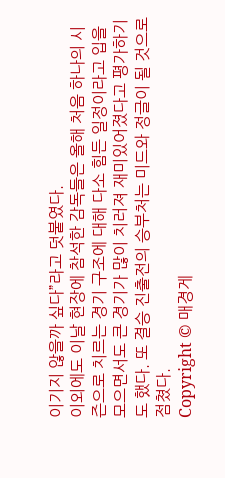이기지 않을까 싶다”라고 덧붙였다.
이외에도 이날 현장에 참석한 감독들은 올해 처음 하나의 시즌으로 치르는 경기 구조에 대해 다소 힘든 일정이라고 입을 모으면서도 큰 경기가 많이 치러져 재미있어졌다고 평가하기도 했다. 또 결승 진출전의 승부처는 미드와 정글이 될 것으로 점쳤다.
Copyright © 매경게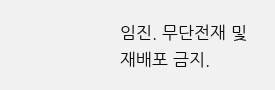임진. 무단전재 및 재배포 금지.